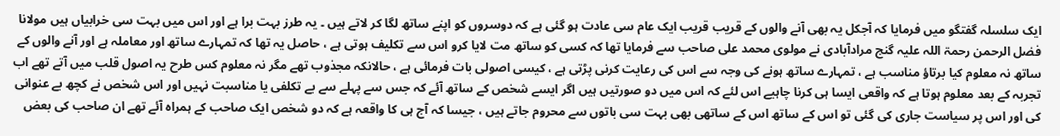ایک سلسلہ گفتگو میں فرمایا کہ آجکل یہ بھی آنے والوں کے قریب قریب ایک عام سی عادت ہو گئی ہے کہ دوسروں کو اپنے ساتھ لگا کر لاتے ہیں ۔ یہ طرز بہت برا ہے اور اس میں بہت سی خرابیاں ہیں مولانا فضل الرحمن رحمۃ اللہ علیہ گنج مرادآبادی نے مولوی محمد علی صاحب سے فرمایا تھا کہ کسی کو ساتھ مت لایا کرو اس سے تکلیف ہوتی ہے ، حاصل یہ تھا کہ تمہارے ساتھ اور معاملہ ہے اور آنے والوں کے ساتھ نہ معلوم کیا برتاؤ مناسب ہے ، تمہارے ساتھ ہونے کی وجہ سے اس کی رعایت کرنی پڑتی ہے ، کیسی اصولی بات فرمائی ہے ، حالانکہ مجذوب تھے مگر نہ معلوم کس طرح یہ اصول قلب میں آتے تھے اب تجربہ کے بعد معلوم ہوتا ہے کہ واقعی ایسا ہی کرنا چاہیے اس لئے کہ اس میں دو صورتیں ہیں اگر ایسے شخص کے ساتھ آئے کہ جس سے پہلے سے بے تکلفی یا مناسبت نہیں اور اس شخص نے کچھ بے عنوانی کی اور اس پر سیاست جاری کی گئی تو اس کے ساتھ اس کے ساتھی بھی بہت سی باتوں سے محروم جاتے ہیں ، جیسا کہ آج ہی کا واقعہ ہے کہ دو شخص ایک صاحب کے ہمراہ آئے تھے ان صاحب کی بعض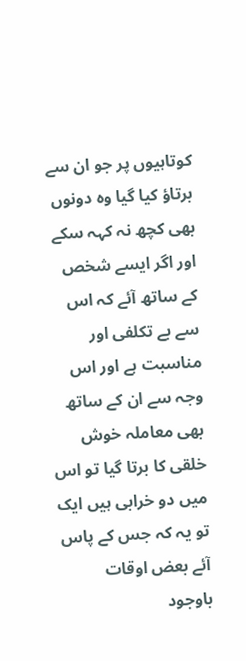کوتاہیوں پر جو ان سے برتاؤ کیا گیا وہ دونوں بھی کچھ نہ کہہ سکے اور اگر ایسے شخص کے ساتھ آئے کہ اس سے بے تکلفی اور مناسبت ہے اور اس وجہ سے ان کے ساتھ بھی معاملہ خوش خلقی کا برتا گیا تو اس میں دو خرابی ہیں ایک تو یہ کہ جس کے پاس آئے بعض اوقات باوجود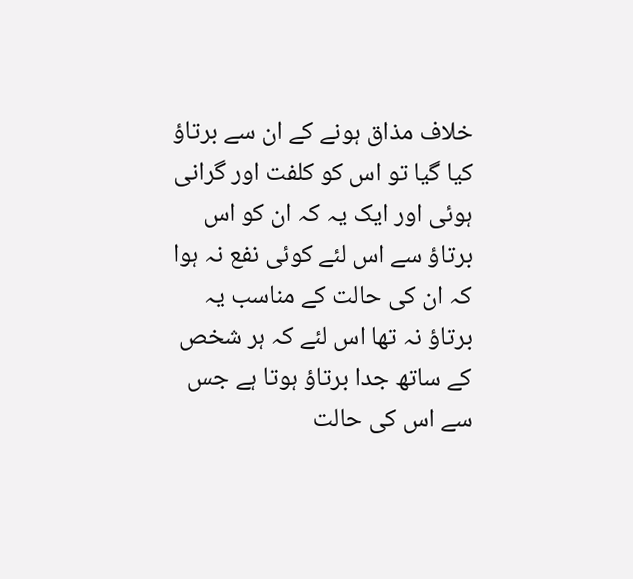خلاف مذاق ہونے کے ان سے برتاؤ کیا گیا تو اس کو کلفت اور گرانی ہوئی اور ایک یہ کہ ان کو اس برتاؤ سے اس لئے کوئی نفع نہ ہوا کہ ان کی حالت کے مناسب یہ برتاؤ نہ تھا اس لئے کہ ہر شخص کے ساتھ جدا برتاؤ ہوتا ہے جس سے اس کی حالت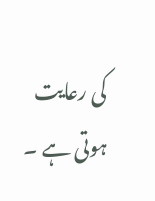کی رعایت ہوتی ہے ۔